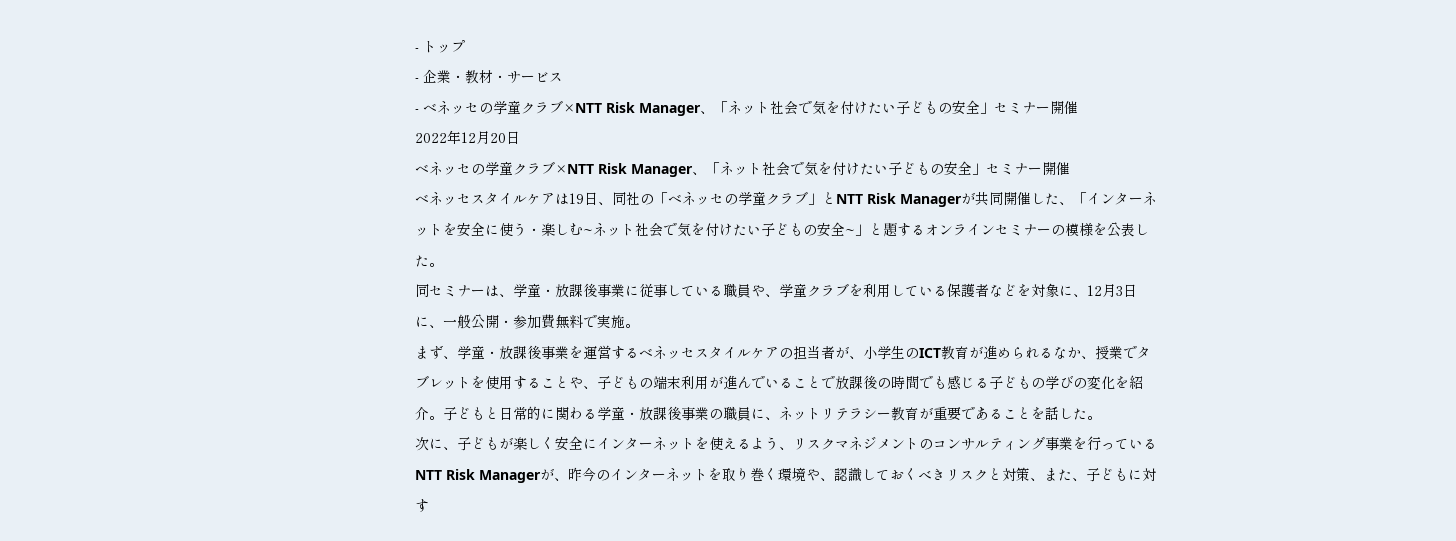- トップ
- 企業・教材・サービス
- ベネッセの学童クラブ×NTT Risk Manager、「ネット社会で気を付けたい子どもの安全」セミナー開催
2022年12月20日
ベネッセの学童クラブ×NTT Risk Manager、「ネット社会で気を付けたい子どもの安全」セミナー開催
ベネッセスタイルケアは19日、同社の「ベネッセの学童クラブ」とNTT Risk Managerが共同開催した、「インターネットを安全に使う・楽しむ~ネット社会で気を付けたい子どもの安全~」と題するオンラインセミナーの模様を公表した。
同セミナーは、学童・放課後事業に従事している職員や、学童クラブを利用している保護者などを対象に、12月3日に、一般公開・参加費無料で実施。
まず、学童・放課後事業を運営するベネッセスタイルケアの担当者が、小学生のICT教育が進められるなか、授業でタブレットを使用することや、子どもの端末利用が進んでいることで放課後の時間でも感じる子どもの学びの変化を紹介。子どもと日常的に関わる学童・放課後事業の職員に、ネットリテラシー教育が重要であることを話した。
次に、子どもが楽しく安全にインターネットを使えるよう、リスクマネジメントのコンサルティング事業を行っているNTT Risk Managerが、昨今のインターネットを取り巻く環境や、認識しておくべきリスクと対策、また、子どもに対す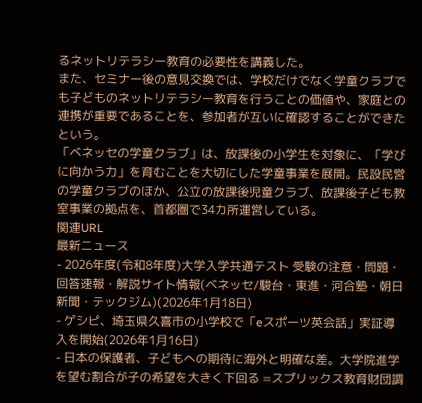るネットリテラシー教育の必要性を講義した。
また、セミナー後の意見交換では、学校だけでなく学童クラブでも子どものネットリテラシー教育を行うことの価値や、家庭との連携が重要であることを、参加者が互いに確認することができたという。
「ベネッセの学童クラブ」は、放課後の小学生を対象に、「学びに向かう力」を育むことを大切にした学童事業を展開。民設民営の学童クラブのほか、公立の放課後児童クラブ、放課後子ども教室事業の拠点を、首都圏で34カ所運営している。
関連URL
最新ニュース
- 2026年度(令和8年度)大学入学共通テスト 受験の注意・問題・回答速報・解説サイト情報(ベネッセ/駿台・東進・河合塾・朝日新聞・テックジム)(2026年1月18日)
- ゲシピ、埼玉県久喜市の小学校で「eスポーツ英会話」実証導入を開始(2026年1月16日)
- 日本の保護者、子どもへの期待に海外と明確な差。大学院進学を望む割合が子の希望を大きく下回る =スプリックス教育財団調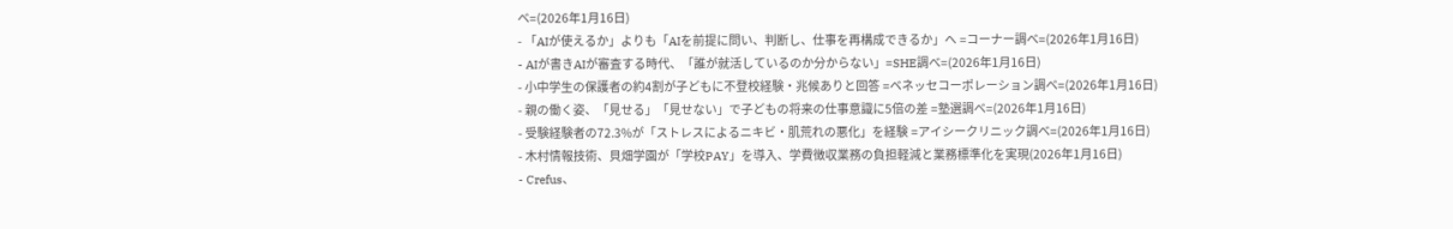べ=(2026年1月16日)
- 「AIが使えるか」よりも「AIを前提に問い、判断し、仕事を再構成できるか」へ =コーナー調べ=(2026年1月16日)
- AIが書きAIが審査する時代、「誰が就活しているのか分からない」=SHE調べ=(2026年1月16日)
- 小中学生の保護者の約4割が子どもに不登校経験・兆候ありと回答 =ベネッセコーポレーション調べ=(2026年1月16日)
- 親の働く姿、「見せる」「見せない」で子どもの将来の仕事意識に5倍の差 =塾選調べ=(2026年1月16日)
- 受験経験者の72.3%が「ストレスによるニキビ・肌荒れの悪化」を経験 =アイシークリニック調べ=(2026年1月16日)
- 木村情報技術、貝畑学園が「学校PAY」を導入、学費徴収業務の負担軽減と業務標準化を実現(2026年1月16日)
- Crefus、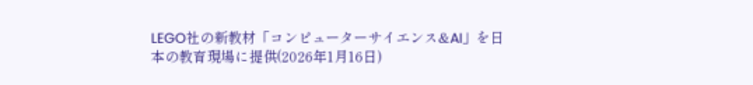LEGO社の新教材「コンピューターサイエンス&AI」を日本の教育現場に提供(2026年1月16日)